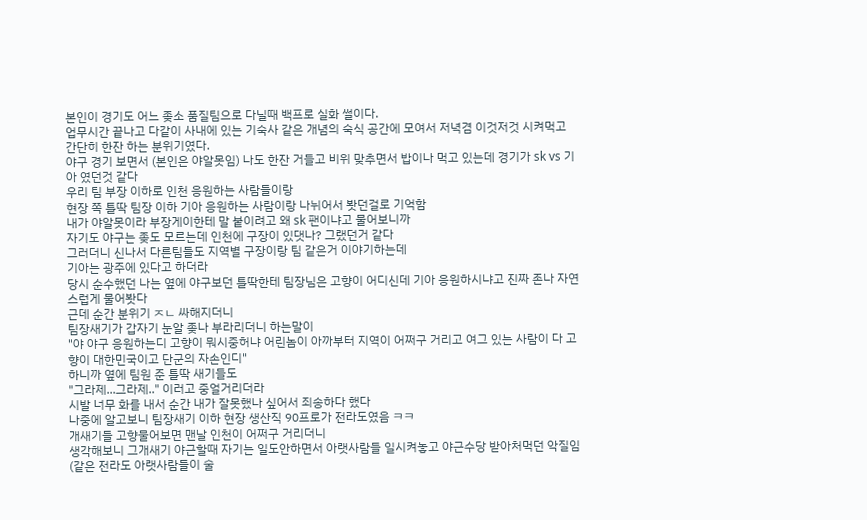본인이 경기도 어느 좆소 품질팀으로 다닐때 백프로 실화 썰이다.
업무시간 끝나고 다같이 사내에 있는 기숙사 같은 개념의 숙식 공간에 모여서 저녁겸 이것저것 시켜먹고 간단히 한잔 하는 분위기였다.
야구 경기 보면서 (본인은 야알못임) 나도 한잔 거들고 비위 맞추면서 밥이나 먹고 있는데 경기가 sk vs 기아 였던것 같다
우리 팀 부장 이하로 인천 응원하는 사람들이랑
현장 쪽 틀딱 팀장 이하 기아 응원하는 사람이랑 나뉘어서 봣던걸로 기억함
내가 야알못이라 부장게이한테 말 붙이려고 왜 sk 팬이냐고 물어보니까
자기도 야구는 좆도 모르는데 인천에 구장이 있댓나? 그랬던거 같다
그러더니 신나서 다른팀들도 지역별 구장이랑 팀 같은거 이야기하는데
기아는 광주에 있다고 하더라
당시 순수했던 나는 옆에 야구보던 틀딱한테 팀장님은 고향이 어디신데 기아 응원하시냐고 진짜 존나 자연스럽게 물어봣다
근데 순간 분위기 ㅈㄴ 싸해지더니
팀장새기가 갑자기 눈알 좆나 부라리더니 하는말이
"야 야구 응원하는디 고향이 뭐시중허냐 어린놈이 아까부터 지역이 어쩌구 거리고 여그 있는 사람이 다 고향이 대한민국이고 단군의 자손인디"
하니까 옆에 팀원 준 틀딱 새기들도
"그라제...그라제.." 이러고 중얼거리더라
시발 너무 화를 내서 순간 내가 잘못했나 싶어서 죄송하다 했다
나중에 알고보니 팀장새기 이하 현장 생산직 90프로가 전라도였음 ㅋㅋ
개새기들 고향물어보면 맨날 인천이 어쩌구 거리더니
생각해보니 그개새기 야근할때 자기는 일도안하면서 아랫사람들 일시켜놓고 야근수당 받아처먹던 악질임 (같은 전라도 아랫사람들이 술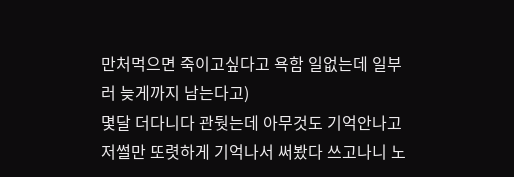만처먹으면 죽이고싶다고 욕함 일없는데 일부러 늦게까지 남는다고)
몇달 더다니다 관둿는데 아무것도 기억안나고 저썰만 또렷하게 기억나서 써봤다 쓰고나니 노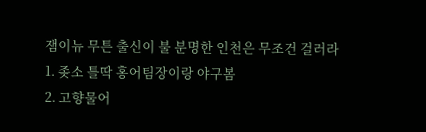잼이뉴 무튼 출신이 불 분명한 인천은 무조건 걸러라
1. 좆소 틀딱 홍어팀장이랑 야구봄
2. 고향물어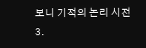보니 기적의 논리 시전
3.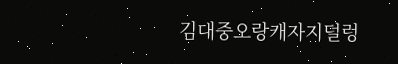김대중오랑캐자지덜렁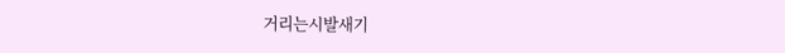거리는시발새기